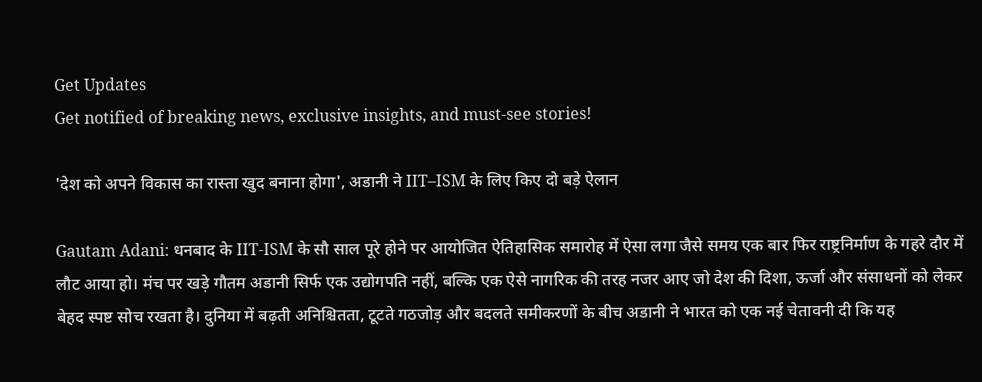Get Updates
Get notified of breaking news, exclusive insights, and must-see stories!

'देश को अपने विकास का रास्ता खुद बनाना होगा', अडानी ने IIT–ISM के लिए किए दो बड़े ऐलान

Gautam Adani: धनबाद के IIT-ISM के सौ साल पूरे होने पर आयोजित ऐतिहासिक समारोह में ऐसा लगा जैसे समय एक बार फिर राष्ट्रनिर्माण के गहरे दौर में लौट आया हो। मंच पर खड़े गौतम अडानी सिर्फ एक उद्योगपति नहीं, बल्कि एक ऐसे नागरिक की तरह नजर आए जो देश की दिशा, ऊर्जा और संसाधनों को लेकर बेहद स्पष्ट सोच रखता है। दुनिया में बढ़ती अनिश्चितता, टूटते गठजोड़ और बदलते समीकरणों के बीच अडानी ने भारत को एक नई चेतावनी दी कि यह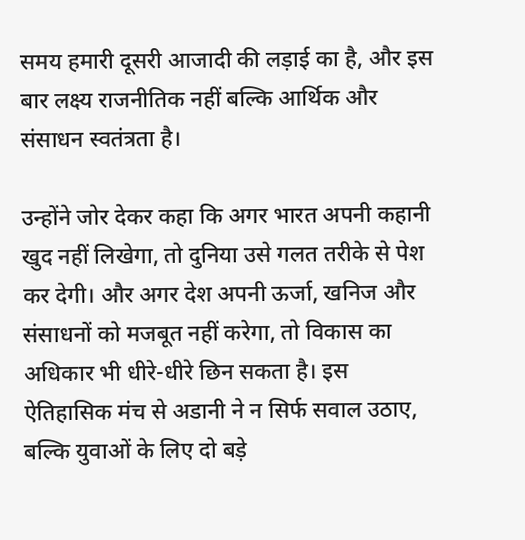समय हमारी दूसरी आजादी की लड़ाई का है, और इस बार लक्ष्य राजनीतिक नहीं बल्कि आर्थिक और संसाधन स्वतंत्रता है।

उन्होंने जोर देकर कहा कि अगर भारत अपनी कहानी खुद नहीं लिखेगा, तो दुनिया उसे गलत तरीके से पेश कर देगी। और अगर देश अपनी ऊर्जा, खनिज और संसाधनों को मजबूत नहीं करेगा, तो विकास का अधिकार भी धीरे-धीरे छिन सकता है। इस ऐतिहासिक मंच से अडानी ने न सिर्फ सवाल उठाए, बल्कि युवाओं के लिए दो बड़े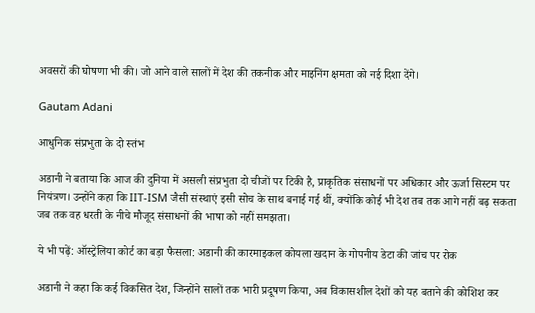अवसरों की घोषणा भी की। जो आने वाले सालों में देश की तकनीक और माइनिंग क्षमता को नई दिशा देंगे।

Gautam Adani

आधुनिक संप्रभुता के दो स्तंभ

अडानी ने बताया कि आज की दुनिया में असली संप्रभुता दो चीजों पर टिकी है, प्राकृतिक संसाधनों पर अधिकार और ऊर्जा सिस्टम पर नियंत्रण। उन्होंने कहा कि IIT-ISM जैसी संस्थाएं इसी सोच के साथ बनाई गई थीं, क्योंकि कोई भी देश तब तक आगे नहीं बढ़ सकता जब तक वह धरती के नीचे मौजूद संसाधनों की भाषा को नहीं समझता।

ये भी पढ़ें: ऑस्ट्रेलिया कोर्ट का बड़ा फैसला: अडानी की कारमाइकल कोयला खदान के गोपनीय डेटा की जांच पर रोक

अडानी ने कहा कि कई विकसित देश, जिन्होंने सालों तक भारी प्रदूषण किया, अब विकासशील देशों को यह बताने की कोशिश कर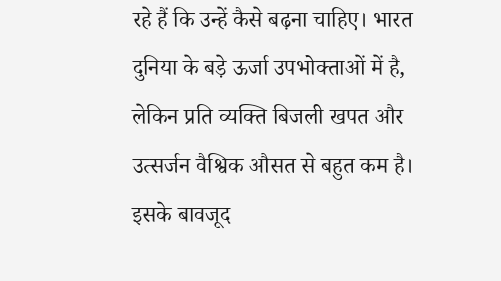रहे हैं कि उन्हें कैसे बढ़ना चाहिए। भारत दुनिया के बड़े ऊर्जा उपभोक्ताओं में है, लेकिन प्रति व्यक्ति बिजली खपत और उत्सर्जन वैश्विक औसत से बहुत कम है। इसके बावजूद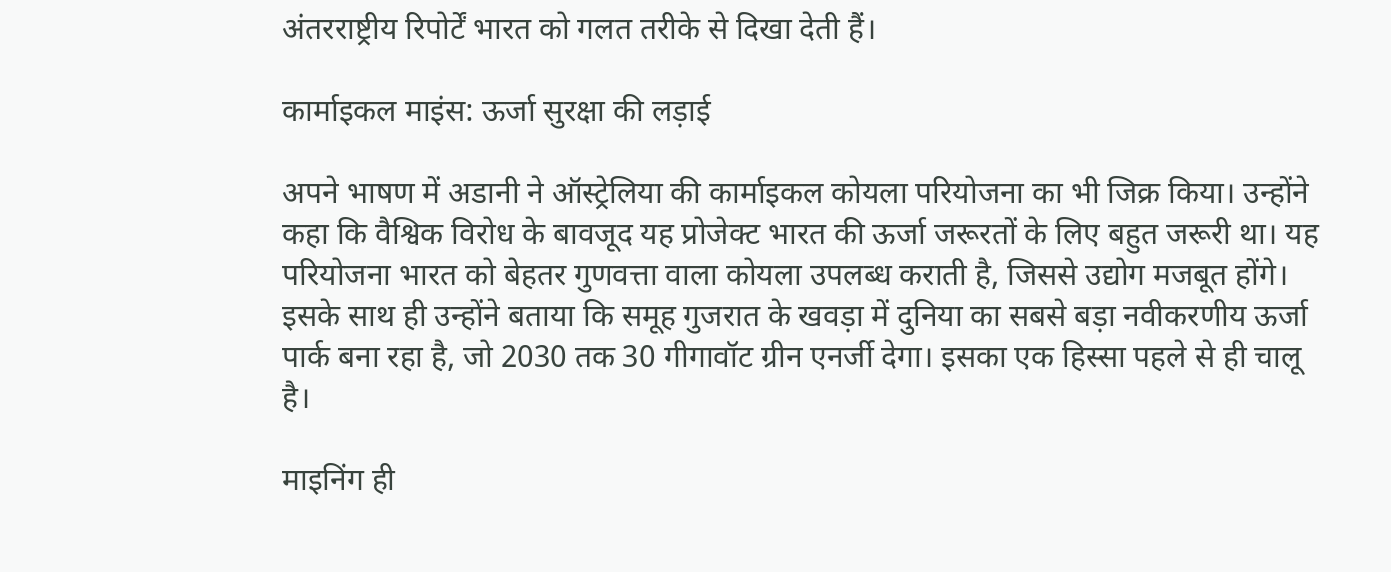अंतरराष्ट्रीय रिपोर्टें भारत को गलत तरीके से दिखा देती हैं।

कार्माइकल माइंस: ऊर्जा सुरक्षा की लड़ाई

अपने भाषण में अडानी ने ऑस्ट्रेलिया की कार्माइकल कोयला परियोजना का भी जिक्र किया। उन्होंने कहा कि वैश्विक विरोध के बावजूद यह प्रोजेक्ट भारत की ऊर्जा जरूरतों के लिए बहुत जरूरी था। यह परियोजना भारत को बेहतर गुणवत्ता वाला कोयला उपलब्ध कराती है, जिससे उद्योग मजबूत होंगे। इसके साथ ही उन्होंने बताया कि समूह गुजरात के खवड़ा में दुनिया का सबसे बड़ा नवीकरणीय ऊर्जा पार्क बना रहा है, जो 2030 तक 30 गीगावॉट ग्रीन एनर्जी देगा। इसका एक हिस्सा पहले से ही चालू है।

माइनिंग ही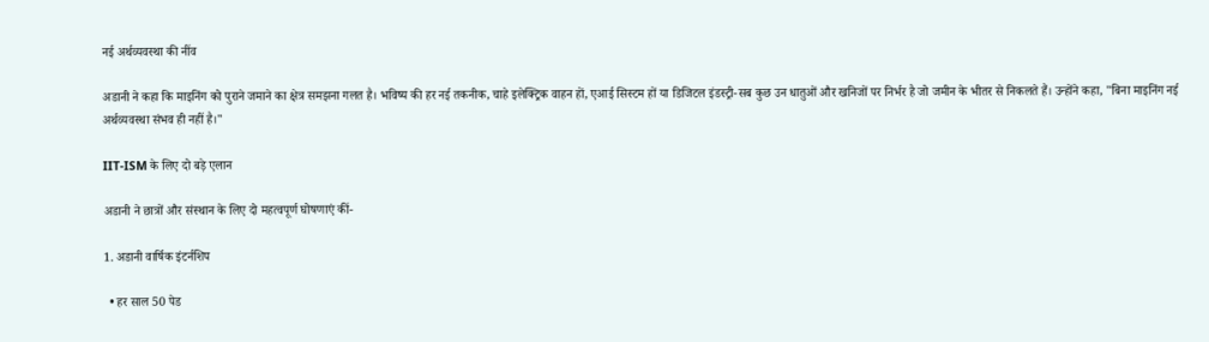नई अर्थव्यवस्था की नींव

अडानी ने कहा कि माइनिंग को पुराने जमाने का क्षेत्र समझना गलत है। भविष्य की हर नई तकनीक, चाहे इलेक्ट्रिक वाहन हों, एआई सिस्टम हों या डिजिटल इंडस्ट्री-सब कुछ उन धातुओं और खनिजों पर निर्भर है जो जमीन के भीतर से निकलते हैं। उन्होंने कहा, "बिना माइनिंग नई अर्थव्यवस्था संभव ही नहीं है।"

IIT-ISM के लिए दो बड़े एलान

अडानी ने छात्रों और संस्थान के लिए दो महत्वपूर्ण घोषणाएं कीं-

1. अडानी वार्षिक इंटर्नशिप

  • हर साल 50 पेड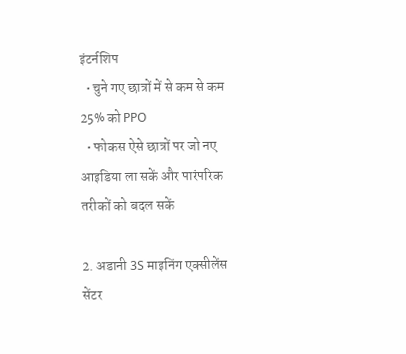इंटर्नशिप
  • चुने गए छात्रों में से कम से कम 25% को PPO
  • फोकस ऐसे छात्रों पर जो नए आइडिया ला सकें और पारंपरिक तरीकों को बदल सकें

2. अडानी 3S माइनिंग एक्सीलेंस सेंटर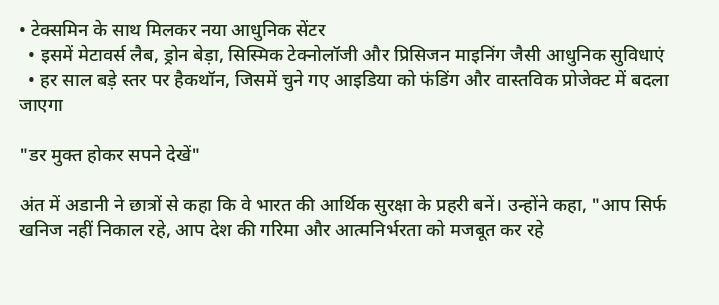• टेक्समिन के साथ मिलकर नया आधुनिक सेंटर
  • इसमें मेटावर्स लैब, ड्रोन बेड़ा, सिस्मिक टेक्नोलॉजी और प्रिसिजन माइनिंग जैसी आधुनिक सुविधाएं
  • हर साल बड़े स्तर पर हैकथॉन, जिसमें चुने गए आइडिया को फंडिंग और वास्तविक प्रोजेक्ट में बदला जाएगा

"डर मुक्त होकर सपने देखें"

अंत में अडानी ने छात्रों से कहा कि वे भारत की आर्थिक सुरक्षा के प्रहरी बनें। उन्होंने कहा, "आप सिर्फ खनिज नहीं निकाल रहे, आप देश की गरिमा और आत्मनिर्भरता को मजबूत कर रहे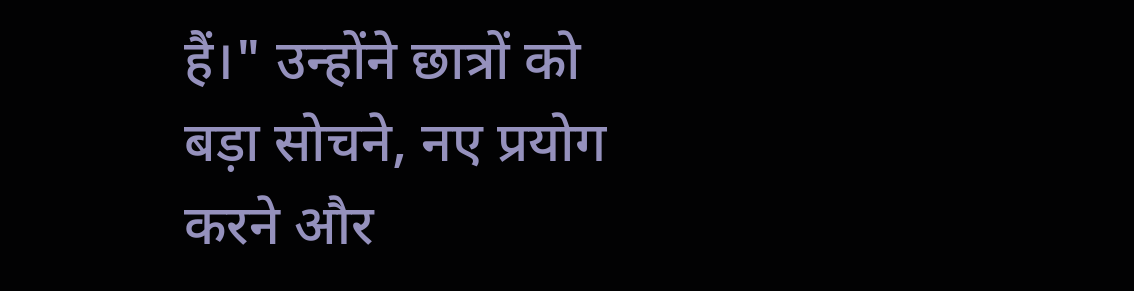हैं।" उन्होंने छात्रों को बड़ा सोचने, नए प्रयोग करने और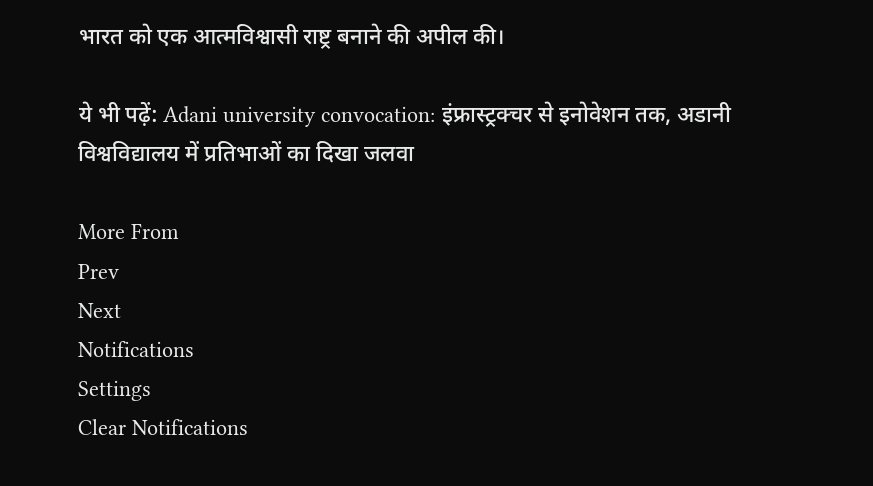भारत को एक आत्मविश्वासी राष्ट्र बनाने की अपील की।

ये भी पढ़ें: Adani university convocation: इंफ्रास्ट्रक्चर से इनोवेशन तक, अडानी विश्वविद्यालय में प्रतिभाओं का दिखा जलवा

More From
Prev
Next
Notifications
Settings
Clear Notifications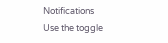Notifications
Use the toggle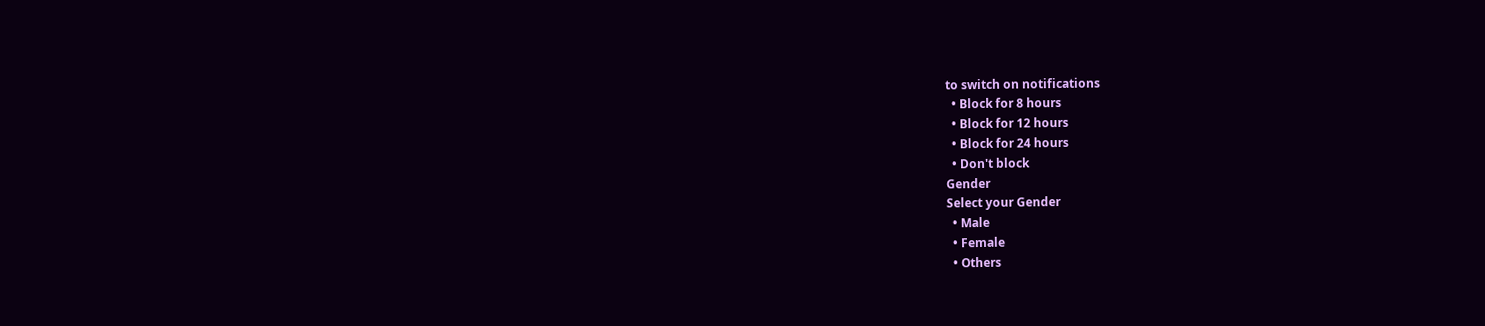to switch on notifications
  • Block for 8 hours
  • Block for 12 hours
  • Block for 24 hours
  • Don't block
Gender
Select your Gender
  • Male
  • Female
  • Others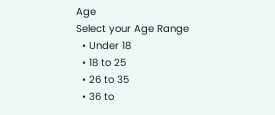Age
Select your Age Range
  • Under 18
  • 18 to 25
  • 26 to 35
  • 36 to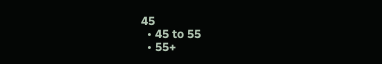45
  • 45 to 55
  • 55+